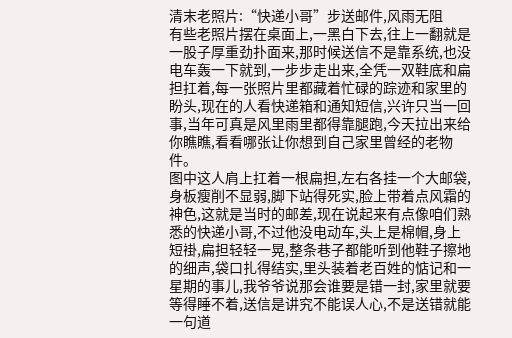清末老照片:“快递小哥”步送邮件,风雨无阻
有些老照片摆在桌面上,一黑白下去,往上一翻就是一股子厚重劲扑面来,那时候送信不是靠系统,也没电车轰一下就到,一步步走出来,全凭一双鞋底和扁担扛着,每一张照片里都藏着忙碌的踪迹和家里的盼头,现在的人看快递箱和通知短信,兴许只当一回事,当年可真是风里雨里都得靠腿跑,今天拉出来给你瞧瞧,看看哪张让你想到自己家里曾经的老物件。
图中这人肩上扛着一根扁担,左右各挂一个大邮袋,身板瘦削不显弱,脚下站得死实,脸上带着点风霜的神色,这就是当时的邮差,现在说起来有点像咱们熟悉的快递小哥,不过他没电动车,头上是棉帽,身上短褂,扁担轻轻一晃,整条巷子都能听到他鞋子擦地的细声,袋口扎得结实,里头装着老百姓的惦记和一星期的事儿,我爷爷说那会谁要是错一封,家里就要等得睡不着,送信是讲究不能误人心,不是送错就能一句道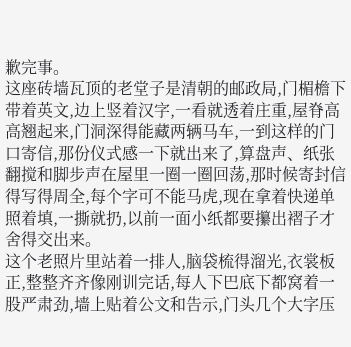歉完事。
这座砖墙瓦顶的老堂子是清朝的邮政局,门楣檐下带着英文,边上竖着汉字,一看就透着庄重,屋脊高高翘起来,门洞深得能藏两辆马车,一到这样的门口寄信,那份仪式感一下就出来了,算盘声、纸张翻搅和脚步声在屋里一圈一圈回荡,那时候寄封信得写得周全,每个字可不能马虎,现在拿着快递单照着填,一撕就扔,以前一面小纸都要攥出褶子才舍得交出来。
这个老照片里站着一排人,脑袋梳得溜光,衣裳板正,整整齐齐像刚训完话,每人下巴底下都窝着一股严肃劲,墙上贴着公文和告示,门头几个大字压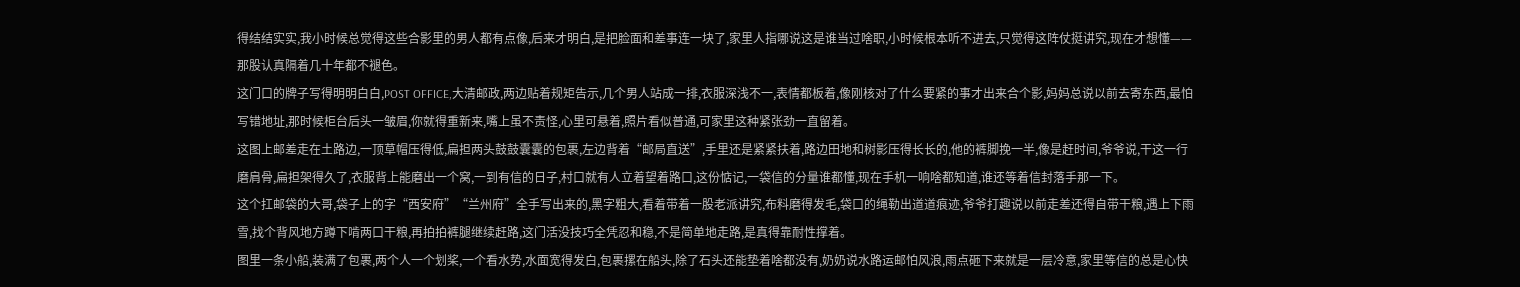得结结实实,我小时候总觉得这些合影里的男人都有点像,后来才明白,是把脸面和差事连一块了,家里人指哪说这是谁当过啥职,小时候根本听不进去,只觉得这阵仗挺讲究,现在才想懂——那股认真隔着几十年都不褪色。
这门口的牌子写得明明白白,POST OFFICE,大清邮政,两边贴着规矩告示,几个男人站成一排,衣服深浅不一,表情都板着,像刚核对了什么要紧的事才出来合个影,妈妈总说以前去寄东西,最怕写错地址,那时候柜台后头一皱眉,你就得重新来,嘴上虽不责怪,心里可悬着,照片看似普通,可家里这种紧张劲一直留着。
这图上邮差走在土路边,一顶草帽压得低,扁担两头鼓鼓囊囊的包裹,左边背着“邮局直送”,手里还是紧紧扶着,路边田地和树影压得长长的,他的裤脚挽一半,像是赶时间,爷爷说,干这一行磨肩骨,扁担架得久了,衣服背上能磨出一个窝,一到有信的日子,村口就有人立着望着路口,这份惦记,一袋信的分量谁都懂,现在手机一响啥都知道,谁还等着信封落手那一下。
这个扛邮袋的大哥,袋子上的字“西安府”“兰州府”全手写出来的,黑字粗大,看着带着一股老派讲究,布料磨得发毛,袋口的绳勒出道道痕迹,爷爷打趣说以前走差还得自带干粮,遇上下雨雪,找个背风地方蹲下啃两口干粮,再拍拍裤腿继续赶路,这门活没技巧全凭忍和稳,不是简单地走路,是真得靠耐性撑着。
图里一条小船,装满了包裹,两个人一个划桨,一个看水势,水面宽得发白,包裹摞在船头,除了石头还能垫着啥都没有,奶奶说水路运邮怕风浪,雨点砸下来就是一层冷意,家里等信的总是心快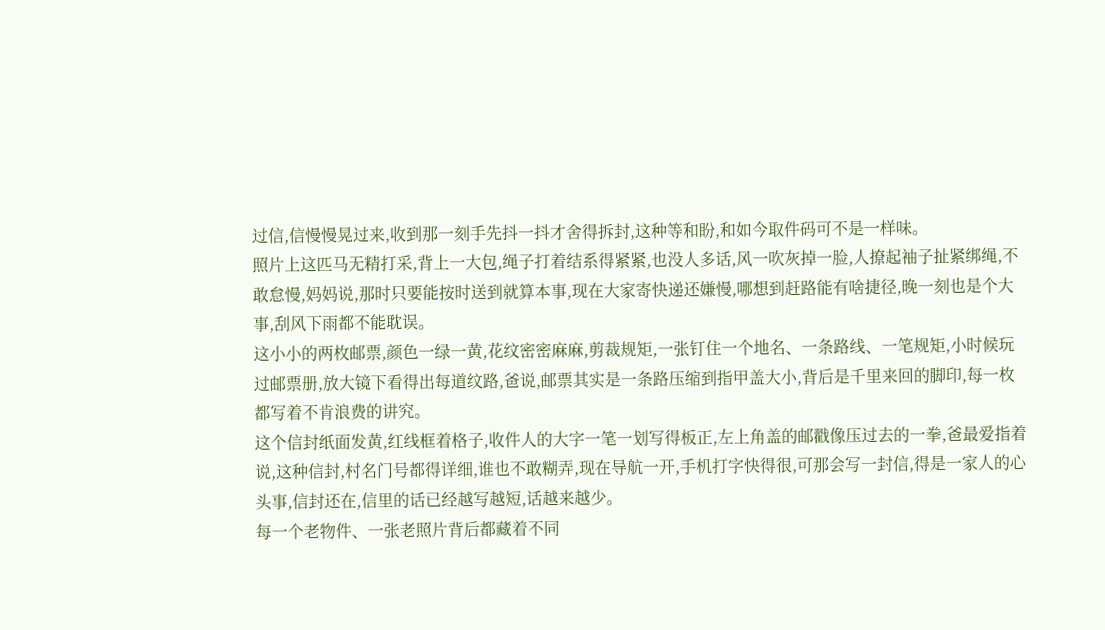过信,信慢慢晃过来,收到那一刻手先抖一抖才舍得拆封,这种等和盼,和如今取件码可不是一样味。
照片上这匹马无精打采,背上一大包,绳子打着结系得紧紧,也没人多话,风一吹灰掉一脸,人撩起袖子扯紧绑绳,不敢怠慢,妈妈说,那时只要能按时送到就算本事,现在大家寄快递还嫌慢,哪想到赶路能有啥捷径,晚一刻也是个大事,刮风下雨都不能耽误。
这小小的两枚邮票,颜色一绿一黄,花纹密密麻麻,剪裁规矩,一张钉住一个地名、一条路线、一笔规矩,小时候玩过邮票册,放大镜下看得出每道纹路,爸说,邮票其实是一条路压缩到指甲盖大小,背后是千里来回的脚印,每一枚都写着不肯浪费的讲究。
这个信封纸面发黄,红线框着格子,收件人的大字一笔一划写得板正,左上角盖的邮戳像压过去的一拳,爸最爱指着说,这种信封,村名门号都得详细,谁也不敢糊弄,现在导航一开,手机打字快得很,可那会写一封信,得是一家人的心头事,信封还在,信里的话已经越写越短,话越来越少。
每一个老物件、一张老照片背后都藏着不同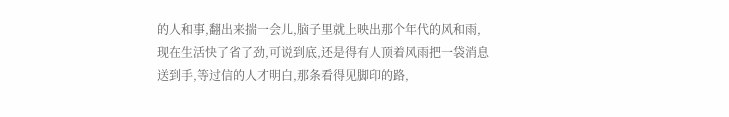的人和事,翻出来揣一会儿,脑子里就上映出那个年代的风和雨,现在生活快了省了劲,可说到底,还是得有人顶着风雨把一袋消息送到手,等过信的人才明白,那条看得见脚印的路,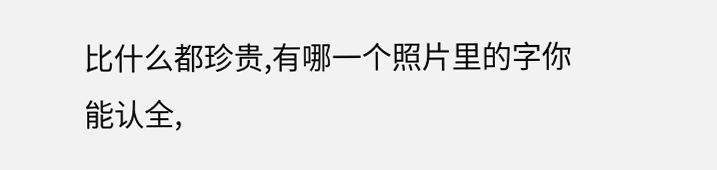比什么都珍贵,有哪一个照片里的字你能认全,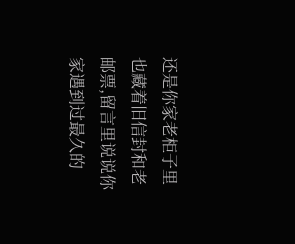还是你家老柜子里也藏着旧信封和老邮票,留言里说说你家遇到过最久的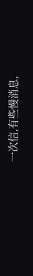一次信,有些慢消息,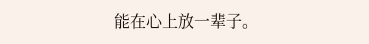能在心上放一辈子。